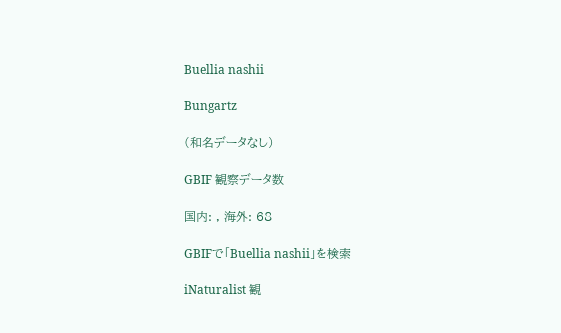Buellia nashii

Bungartz

(和名データなし)

GBIF 観察データ数

国内: , 海外: 68

GBIFで「Buellia nashii」を検索

iNaturalist 観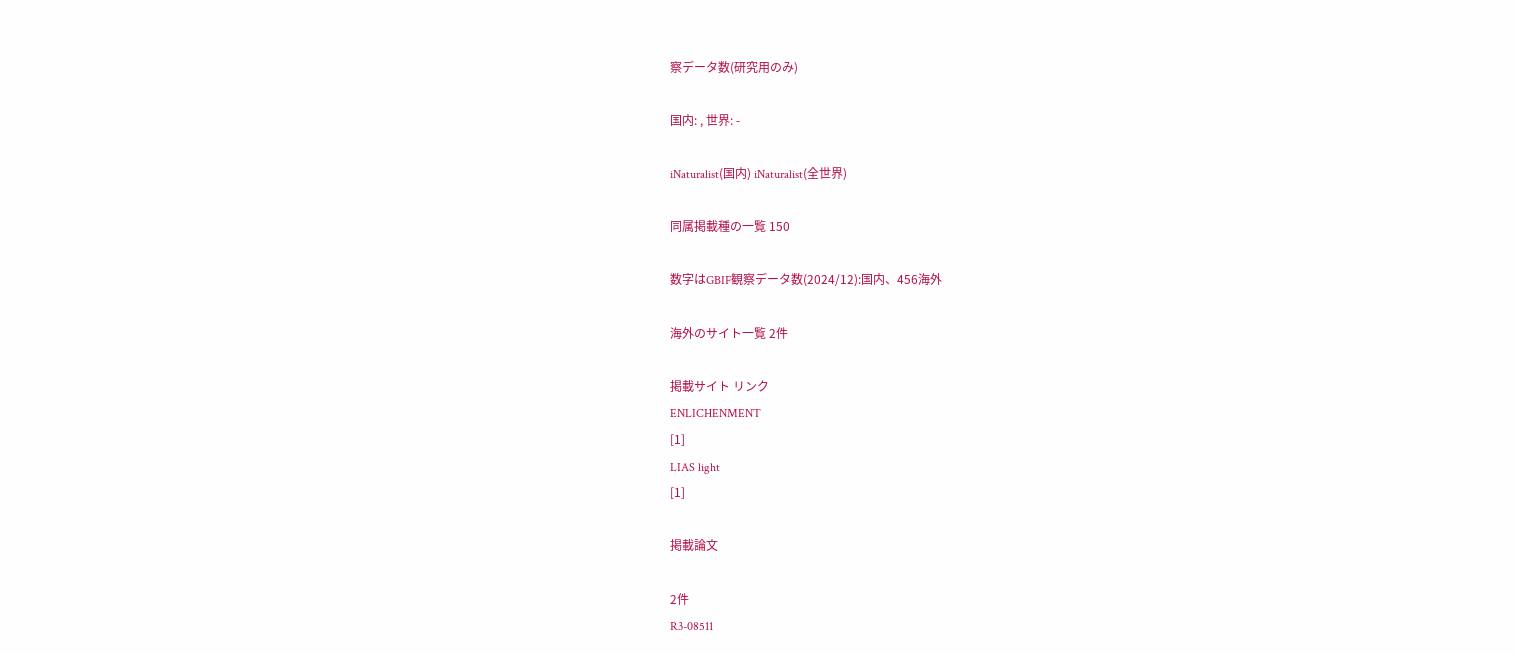察データ数(研究用のみ)

国内: , 世界: -

iNaturalist(国内) iNaturalist(全世界)

同属掲載種の一覧 150

数字はGBIF観察データ数(2024/12):国内、456海外

海外のサイト一覧 2件

掲載サイト リンク
ENLICHENMENT
[1]
LIAS light
[1]

掲載論文

2件
R3-08511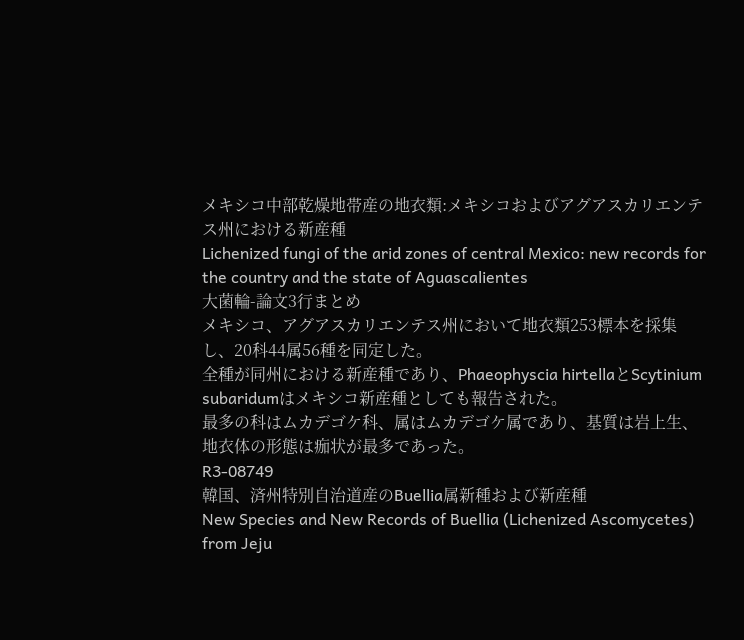メキシコ中部乾燥地帯産の地衣類:メキシコおよびアグアスカリエンテス州における新産種
Lichenized fungi of the arid zones of central Mexico: new records for the country and the state of Aguascalientes
大菌輪-論文3行まとめ
メキシコ、アグアスカリエンテス州において地衣類253標本を採集し、20科44属56種を同定した。
全種が同州における新産種であり、Phaeophyscia hirtellaとScytinium subaridumはメキシコ新産種としても報告された。
最多の科はムカデゴケ科、属はムカデゴケ属であり、基質は岩上生、地衣体の形態は痂状が最多であった。
R3-08749
韓国、済州特別自治道産のBuellia属新種および新産種
New Species and New Records of Buellia (Lichenized Ascomycetes) from Jeju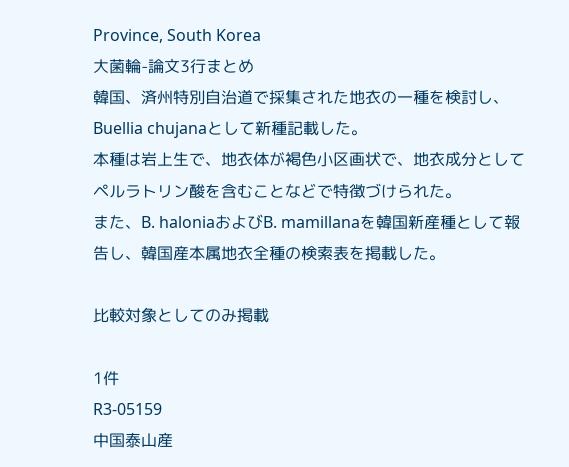Province, South Korea
大菌輪-論文3行まとめ
韓国、済州特別自治道で採集された地衣の一種を検討し、Buellia chujanaとして新種記載した。
本種は岩上生で、地衣体が褐色小区画状で、地衣成分としてペルラトリン酸を含むことなどで特徴づけられた。
また、B. haloniaおよびB. mamillanaを韓国新産種として報告し、韓国産本属地衣全種の検索表を掲載した。

比較対象としてのみ掲載

1件
R3-05159
中国泰山産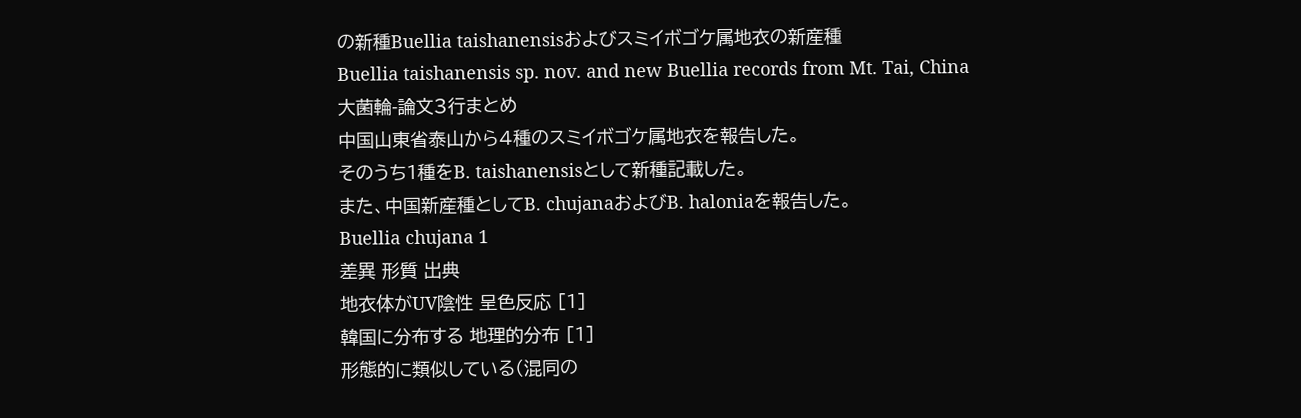の新種Buellia taishanensisおよびスミイボゴケ属地衣の新産種
Buellia taishanensis sp. nov. and new Buellia records from Mt. Tai, China
大菌輪-論文3行まとめ
中国山東省泰山から4種のスミイボゴケ属地衣を報告した。
そのうち1種をB. taishanensisとして新種記載した。
また、中国新産種としてB. chujanaおよびB. haloniaを報告した。
Buellia chujana 1
差異 形質 出典
地衣体がUV陰性 呈色反応 [1]
韓国に分布する 地理的分布 [1]
形態的に類似している(混同の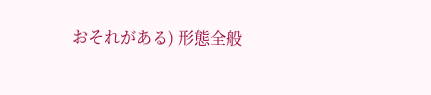おそれがある) 形態全般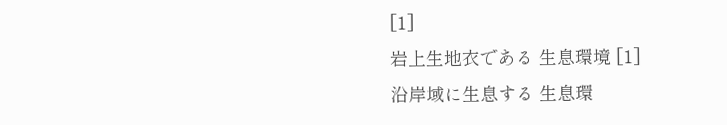[1]
岩上生地衣である 生息環境 [1]
沿岸域に生息する 生息環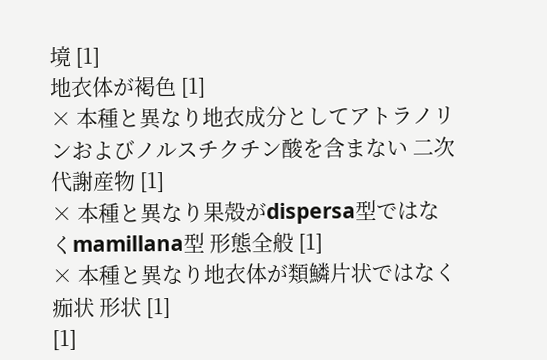境 [1]
地衣体が褐色 [1]
× 本種と異なり地衣成分としてアトラノリンおよびノルスチクチン酸を含まない 二次代謝産物 [1]
× 本種と異なり果殻がdispersa型ではなくmamillana型 形態全般 [1]
× 本種と異なり地衣体が類鱗片状ではなく痂状 形状 [1]
[1]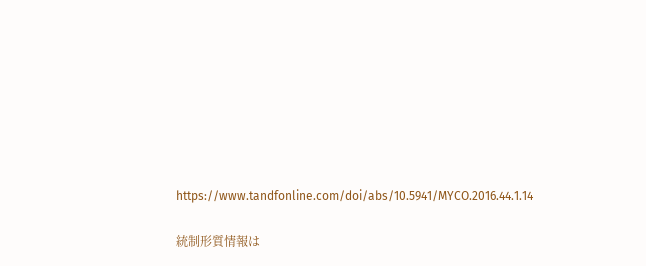https://www.tandfonline.com/doi/abs/10.5941/MYCO.2016.44.1.14

統制形質情報は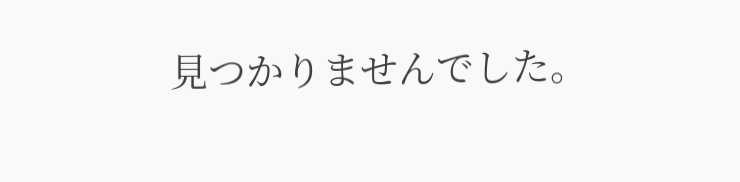見つかりませんでした。